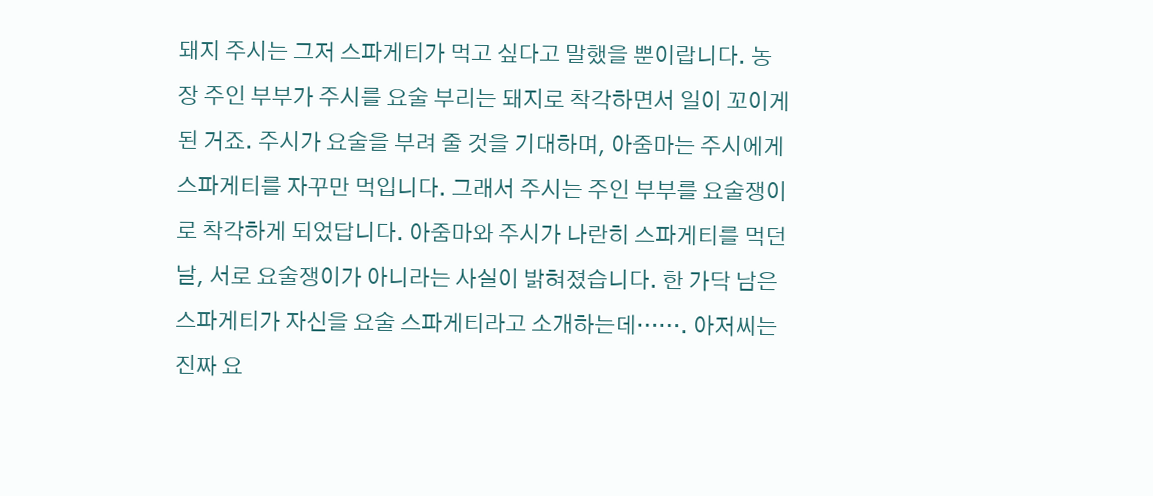돼지 주시는 그저 스파게티가 먹고 싶다고 말했을 뿐이랍니다. 농장 주인 부부가 주시를 요술 부리는 돼지로 착각하면서 일이 꼬이게 된 거죠. 주시가 요술을 부려 줄 것을 기대하며, 아줌마는 주시에게 스파게티를 자꾸만 먹입니다. 그래서 주시는 주인 부부를 요술쟁이로 착각하게 되었답니다. 아줌마와 주시가 나란히 스파게티를 먹던 날, 서로 요술쟁이가 아니라는 사실이 밝혀졌습니다. 한 가닥 남은 스파게티가 자신을 요술 스파게티라고 소개하는데……. 아저씨는 진짜 요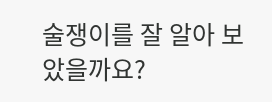술쟁이를 잘 알아 보았을까요?